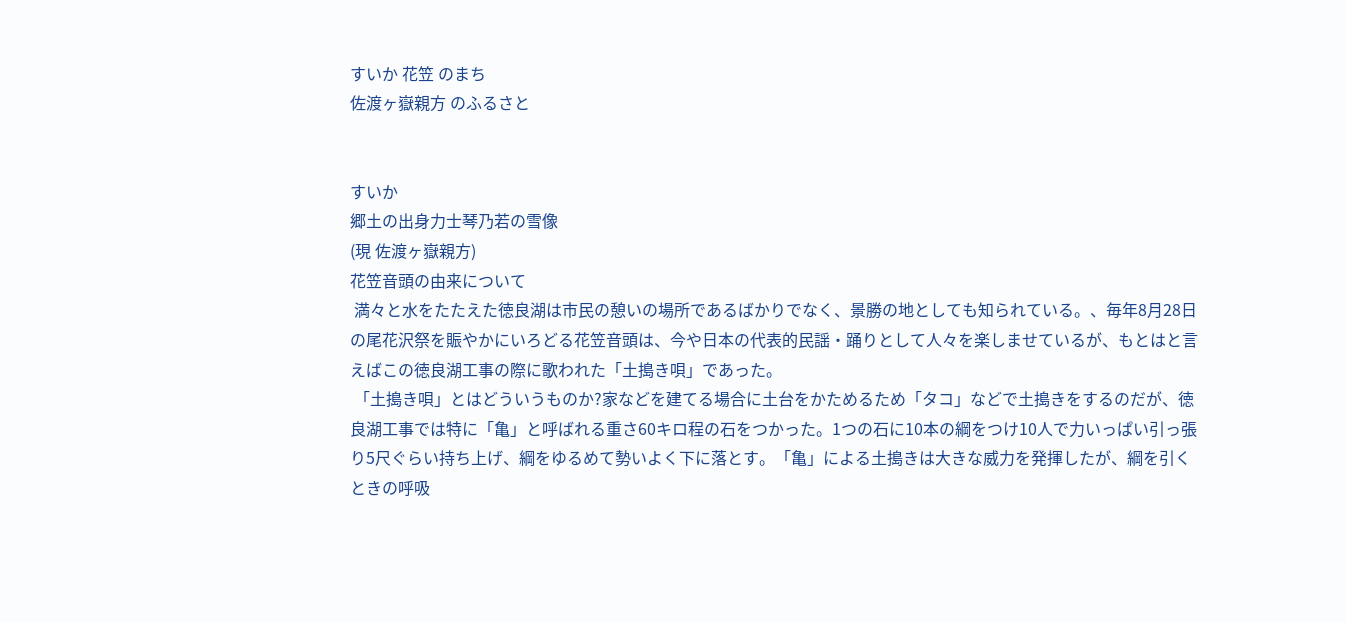すいか 花笠 のまち
佐渡ヶ嶽親方 のふるさと


すいか
郷土の出身力士琴乃若の雪像
(現 佐渡ヶ嶽親方)
花笠音頭の由来について
 満々と水をたたえた徳良湖は市民の憩いの場所であるばかりでなく、景勝の地としても知られている。、毎年8月28日の尾花沢祭を賑やかにいろどる花笠音頭は、今や日本の代表的民謡・踊りとして人々を楽しませているが、もとはと言えばこの徳良湖工事の際に歌われた「土搗き唄」であった。
 「土搗き唄」とはどういうものか?家などを建てる場合に土台をかためるため「タコ」などで土搗きをするのだが、徳良湖工事では特に「亀」と呼ばれる重さ60キロ程の石をつかった。1つの石に10本の綱をつけ10人で力いっぱい引っ張り5尺ぐらい持ち上げ、綱をゆるめて勢いよく下に落とす。「亀」による土搗きは大きな威力を発揮したが、綱を引くときの呼吸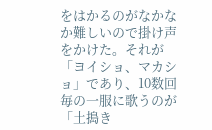をはかるのがなかなか難しいので掛け声をかけた。それが「ヨイショ、マカショ」であり、10数回毎の一服に歌うのが「土搗き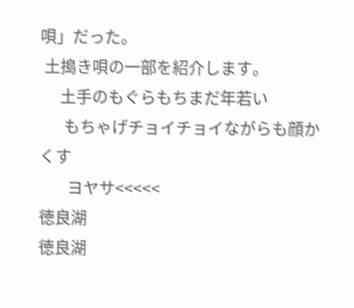唄」だった。
 土搗き唄の一部を紹介します。
     土手のもぐらもちまだ年若い
      もちゃげチョイチョイながらも顔かくす
       ヨヤサ<<<<<
徳良湖
徳良湖